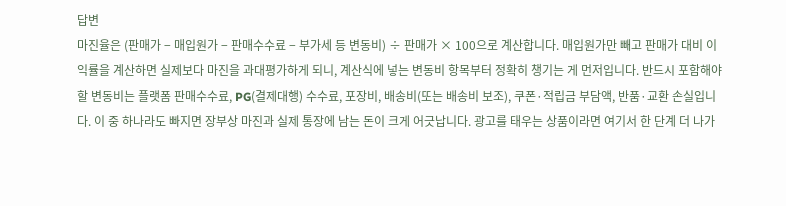답변
마진율은 (판매가 − 매입원가 − 판매수수료 − 부가세 등 변동비) ÷ 판매가 × 100으로 계산합니다. 매입원가만 빼고 판매가 대비 이익률을 계산하면 실제보다 마진을 과대평가하게 되니, 계산식에 넣는 변동비 항목부터 정확히 챙기는 게 먼저입니다. 반드시 포함해야 할 변동비는 플랫폼 판매수수료, PG(결제대행) 수수료, 포장비, 배송비(또는 배송비 보조), 쿠폰·적립금 부담액, 반품·교환 손실입니다. 이 중 하나라도 빠지면 장부상 마진과 실제 통장에 남는 돈이 크게 어긋납니다. 광고를 태우는 상품이라면 여기서 한 단계 더 나가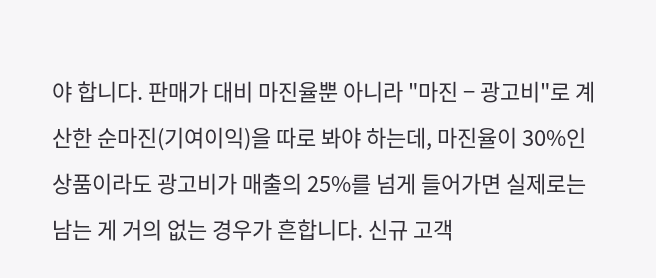야 합니다. 판매가 대비 마진율뿐 아니라 "마진 − 광고비"로 계산한 순마진(기여이익)을 따로 봐야 하는데, 마진율이 30%인 상품이라도 광고비가 매출의 25%를 넘게 들어가면 실제로는 남는 게 거의 없는 경우가 흔합니다. 신규 고객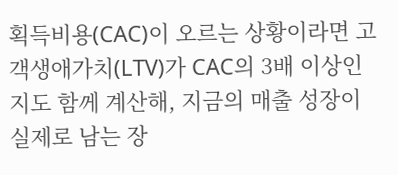획득비용(CAC)이 오르는 상황이라면 고객생애가치(LTV)가 CAC의 3배 이상인지도 함께 계산해, 지금의 매출 성장이 실제로 남는 장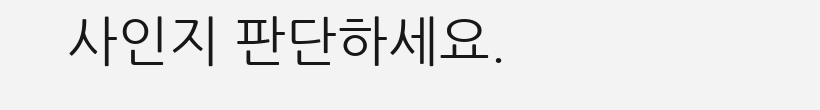사인지 판단하세요.